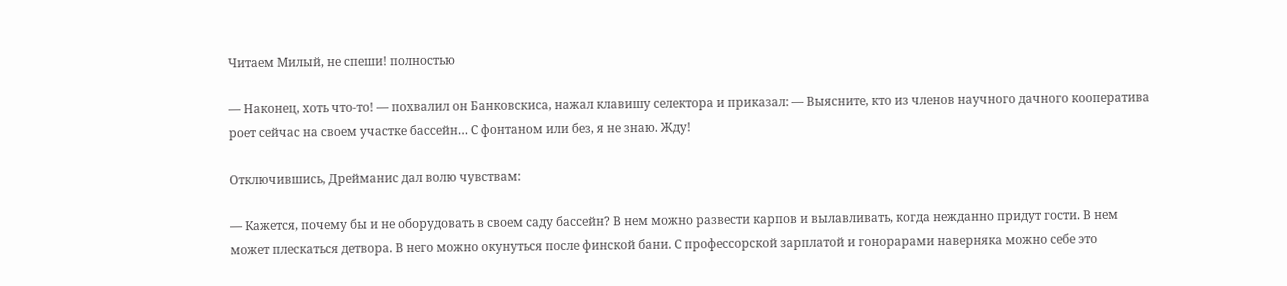Читаем Милый, не спеши! полностью

— Наконец, хоть что-то! — похвалил он Банковскиса, нажал клавишу селектора и приказал: — Выясните, кто из членов научного дачного кооператива роет сейчас на своем участке бассейн… С фонтаном или без, я не знаю. Жду!

Отключившись, Дрейманис дал волю чувствам:

— Кажется, почему бы и не оборудовать в своем саду бассейн? В нем можно развести карпов и вылавливать, когда нежданно придут гости. В нем может плескаться детвора. В него можно окунуться после финской бани. С профессорской зарплатой и гонорарами наверняка можно себе это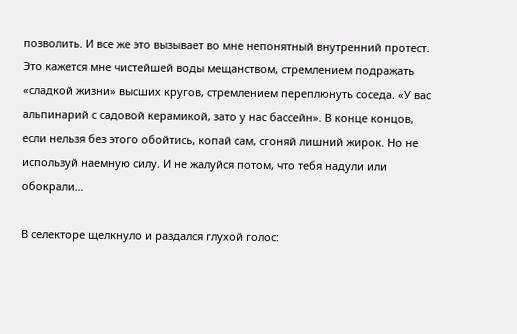позволить. И все же это вызывает во мне непонятный внутренний протест. Это кажется мне чистейшей воды мещанством, стремлением подражать «сладкой жизни» высших кругов, стремлением переплюнуть соседа. «У вас альпинарий с садовой керамикой, зато у нас бассейн». В конце концов, если нельзя без этого обойтись, копай сам, сгоняй лишний жирок. Но не используй наемную силу. И не жалуйся потом, что тебя надули или обокрали…

В селекторе щелкнуло и раздался глухой голос: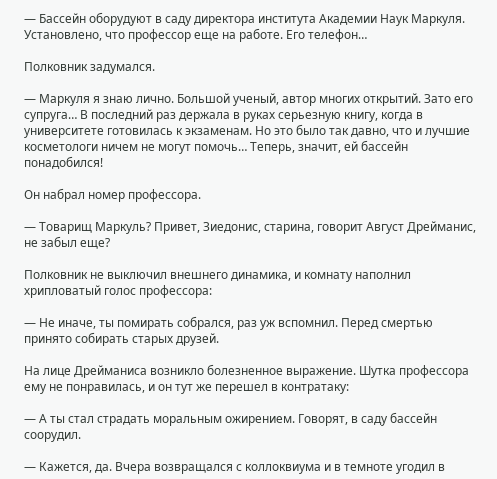— Бассейн оборудуют в саду директора института Академии Наук Маркуля. Установлено, что профессор еще на работе. Его телефон…

Полковник задумался.

— Маркуля я знаю лично. Большой ученый, автор многих открытий. Зато его супруга… В последний раз держала в руках серьезную книгу, когда в университете готовилась к экзаменам. Но это было так давно, что и лучшие косметологи ничем не могут помочь… Теперь, значит, ей бассейн понадобился!

Он набрал номер профессора.

— Товарищ Маркуль? Привет, Зиедонис, старина, говорит Август Дрейманис, не забыл еще?

Полковник не выключил внешнего динамика, и комнату наполнил хрипловатый голос профессора:

— Не иначе, ты помирать собрался, раз уж вспомнил. Перед смертью принято собирать старых друзей.

На лице Дрейманиса возникло болезненное выражение. Шутка профессора ему не понравилась, и он тут же перешел в контратаку:

— А ты стал страдать моральным ожирением. Говорят, в саду бассейн соорудил.

— Кажется, да. Вчера возвращался с коллоквиума и в темноте угодил в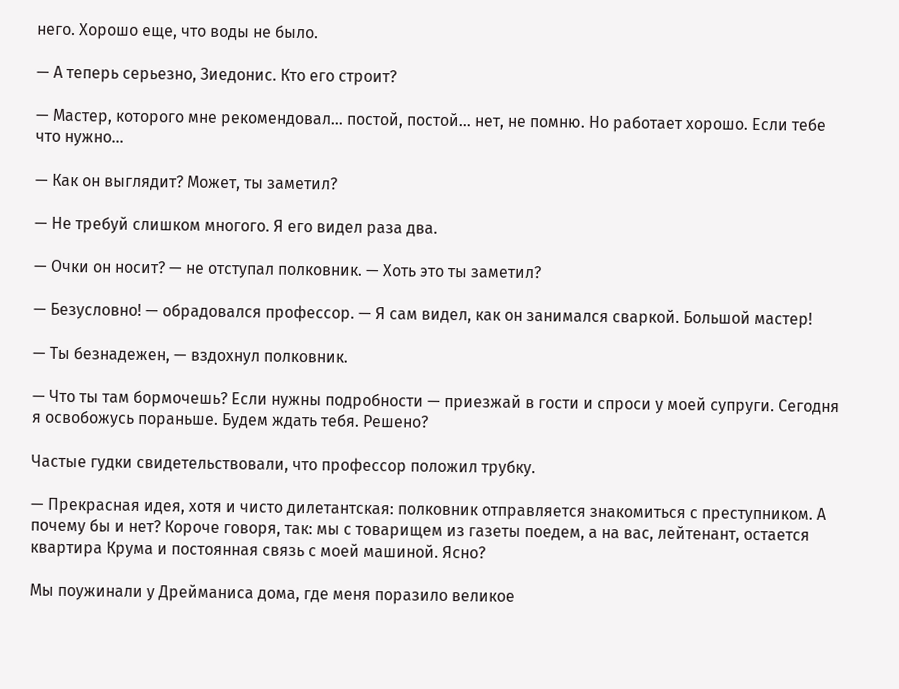него. Хорошо еще, что воды не было.

— А теперь серьезно, Зиедонис. Кто его строит?

— Мастер, которого мне рекомендовал… постой, постой… нет, не помню. Но работает хорошо. Если тебе что нужно…

— Как он выглядит? Может, ты заметил?

— Не требуй слишком многого. Я его видел раза два.

— Очки он носит? — не отступал полковник. — Хоть это ты заметил?

— Безусловно! — обрадовался профессор. — Я сам видел, как он занимался сваркой. Большой мастер!

— Ты безнадежен, — вздохнул полковник.

— Что ты там бормочешь? Если нужны подробности — приезжай в гости и спроси у моей супруги. Сегодня я освобожусь пораньше. Будем ждать тебя. Решено?

Частые гудки свидетельствовали, что профессор положил трубку.

— Прекрасная идея, хотя и чисто дилетантская: полковник отправляется знакомиться с преступником. А почему бы и нет? Короче говоря, так: мы с товарищем из газеты поедем, а на вас, лейтенант, остается квартира Крума и постоянная связь с моей машиной. Ясно?

Мы поужинали у Дрейманиса дома, где меня поразило великое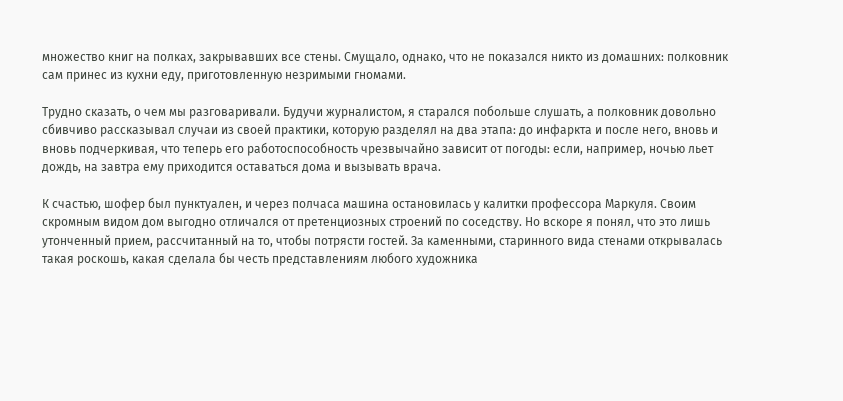множество книг на полках, закрывавших все стены. Смущало, однако, что не показался никто из домашних: полковник сам принес из кухни еду, приготовленную незримыми гномами.

Трудно сказать, о чем мы разговаривали. Будучи журналистом, я старался побольше слушать, а полковник довольно сбивчиво рассказывал случаи из своей практики, которую разделял на два этапа: до инфаркта и после него, вновь и вновь подчеркивая, что теперь его работоспособность чрезвычайно зависит от погоды: если, например, ночью льет дождь, на завтра ему приходится оставаться дома и вызывать врача.

К счастью, шофер был пунктуален, и через полчаса машина остановилась у калитки профессора Маркуля. Своим скромным видом дом выгодно отличался от претенциозных строений по соседству. Но вскоре я понял, что это лишь утонченный прием, рассчитанный на то, чтобы потрясти гостей. За каменными, старинного вида стенами открывалась такая роскошь, какая сделала бы честь представлениям любого художника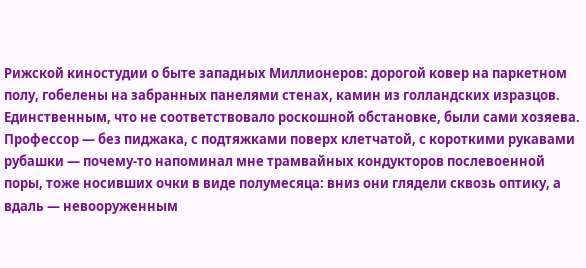Рижской киностудии о быте западных Миллионеров: дорогой ковер на паркетном полу, гобелены на забранных панелями стенах, камин из голландских изразцов. Единственным, что не соответствовало роскошной обстановке, были сами хозяева. Профессор — без пиджака, с подтяжками поверх клетчатой, с короткими рукавами рубашки — почему-то напоминал мне трамвайных кондукторов послевоенной поры, тоже носивших очки в виде полумесяца: вниз они глядели сквозь оптику, а вдаль — невооруженным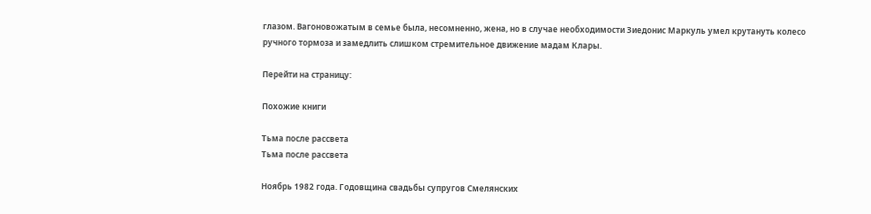глазом. Вагоновожатым в семье была, несомненно, жена, но в случае необходимости Зиедонис Маркуль умел крутануть колесо ручного тормоза и замедлить слишком стремительное движение мадам Клары.

Перейти на страницу:

Похожие книги

Тьма после рассвета
Тьма после рассвета

Ноябрь 1982 года. Годовщина свадьбы супругов Смелянских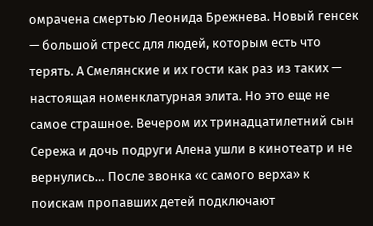омрачена смертью Леонида Брежнева. Новый генсек — большой стресс для людей, которым есть что терять. А Смелянские и их гости как раз из таких — настоящая номенклатурная элита. Но это еще не самое страшное. Вечером их тринадцатилетний сын Сережа и дочь подруги Алена ушли в кинотеатр и не вернулись… После звонка «с самого верха» к поискам пропавших детей подключают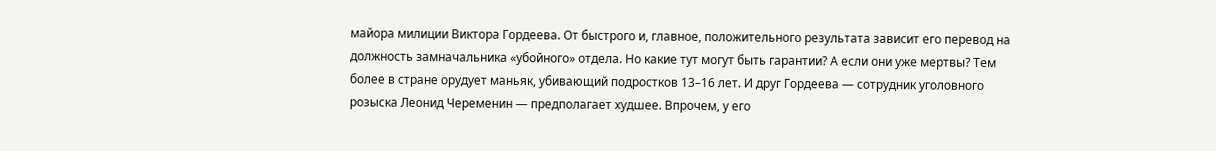майора милиции Виктора Гордеева. От быстрого и, главное, положительного результата зависит его перевод на должность замначальника «убойного» отдела. Но какие тут могут быть гарантии? А если они уже мертвы? Тем более в стране орудует маньяк, убивающий подростков 13–16 лет. И друг Гордеева — сотрудник уголовного розыска Леонид Череменин — предполагает худшее. Впрочем, у его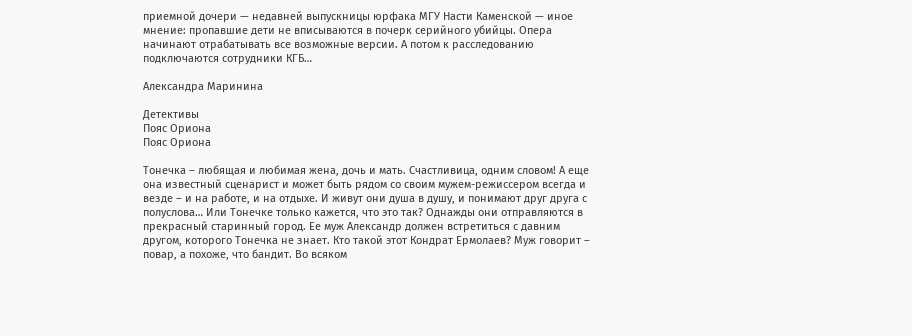приемной дочери — недавней выпускницы юрфака МГУ Насти Каменской — иное мнение: пропавшие дети не вписываются в почерк серийного убийцы. Опера начинают отрабатывать все возможные версии. А потом к расследованию подключаются сотрудники КГБ…

Александра Маринина

Детективы
Пояс Ориона
Пояс Ориона

Тонечка – любящая и любимая жена, дочь и мать. Счастливица, одним словом! А еще она известный сценарист и может быть рядом со своим мужем-режиссером всегда и везде – и на работе, и на отдыхе. И живут они душа в душу, и понимают друг друга с полуслова… Или Тонечке только кажется, что это так? Однажды они отправляются в прекрасный старинный город. Ее муж Александр должен встретиться с давним другом, которого Тонечка не знает. Кто такой этот Кондрат Ермолаев? Муж говорит – повар, а похоже, что бандит. Во всяком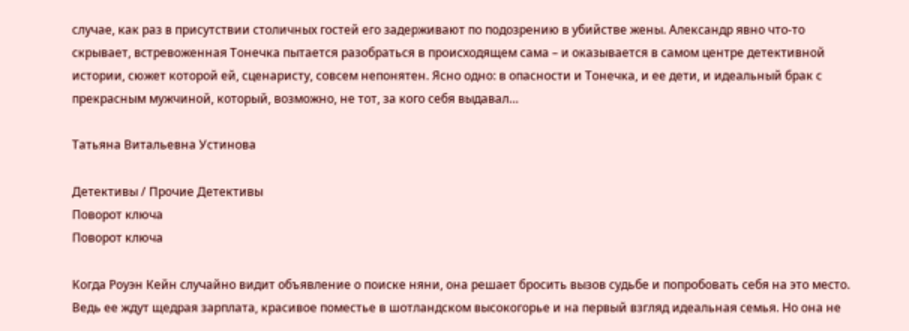случае, как раз в присутствии столичных гостей его задерживают по подозрению в убийстве жены. Александр явно что-то скрывает, встревоженная Тонечка пытается разобраться в происходящем сама – и оказывается в самом центре детективной истории, сюжет которой ей, сценаристу, совсем непонятен. Ясно одно: в опасности и Тонечка, и ее дети, и идеальный брак с прекрасным мужчиной, который, возможно, не тот, за кого себя выдавал…

Татьяна Витальевна Устинова

Детективы / Прочие Детективы
Поворот ключа
Поворот ключа

Когда Роуэн Кейн случайно видит объявление о поиске няни, она решает бросить вызов судьбе и попробовать себя на это место. Ведь ее ждут щедрая зарплата, красивое поместье в шотландском высокогорье и на первый взгляд идеальная семья. Но она не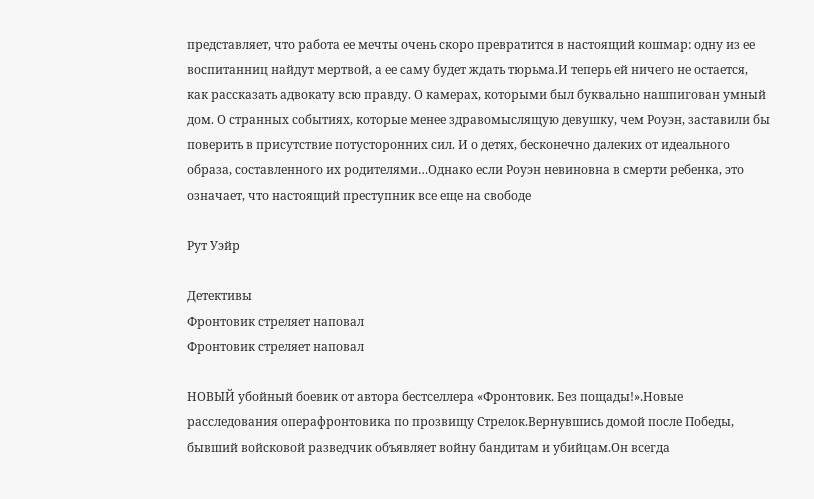представляет, что работа ее мечты очень скоро превратится в настоящий кошмар: одну из ее воспитанниц найдут мертвой, а ее саму будет ждать тюрьма.И теперь ей ничего не остается, как рассказать адвокату всю правду. О камерах, которыми был буквально нашпигован умный дом. О странных событиях, которые менее здравомыслящую девушку, чем Роуэн, заставили бы поверить в присутствие потусторонних сил. И о детях, бесконечно далеких от идеального образа, составленного их родителями…Однако если Роуэн невиновна в смерти ребенка, это означает, что настоящий преступник все еще на свободе

Рут Уэйр

Детективы
Фронтовик стреляет наповал
Фронтовик стреляет наповал

НОВЫЙ убойный боевик от автора бестселлера «Фронтовик. Без пощады!».Новые расследования операфронтовика по прозвищу Стрелок.Вернувшись домой после Победы, бывший войсковой разведчик объявляет войну бандитам и убийцам.Он всегда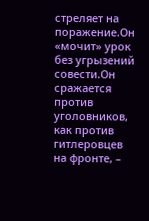стреляет на поражение.Он «мочит» урок без угрызений совести.Он сражается против уголовников, как против гитлеровцев на фронте, –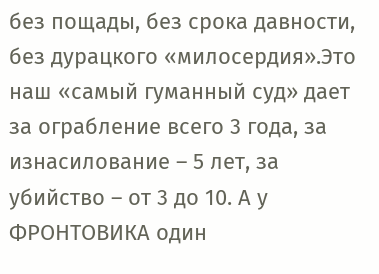без пощады, без срока давности, без дурацкого «милосердия».Это наш «самый гуманный суд» дает за ограбление всего 3 года, за изнасилование – 5 лет, за убийство – от 3 до 10. А у ФРОНТОВИКА один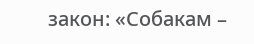закон: «Собакам –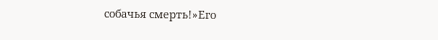собачья смерть!»Его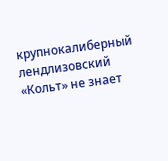крупнокалиберный лендлизовский «Кольт» не знает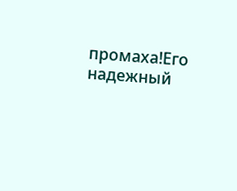промаха!Его надежный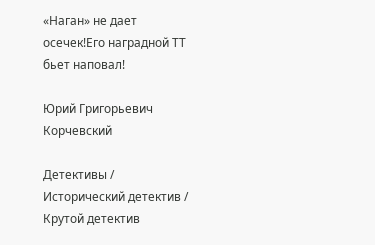«Наган» не дает осечек!Его наградной ТТ бьет наповал!

Юрий Григорьевич Корчевский

Детективы / Исторический детектив / Крутой детектив